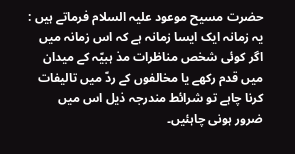حضرت مسیح موعود علیہ السلام فرماتے ہیں :
یہ زمانہ ایک ایسا زمانہ ہے کہ اس زمانہ میں اگر کوئی شخص مناظرات مذ ہبیّہ کے میدان میں قدم رکھے یا مخالفوں کے ردّ میں تالیفات کرنا چاہے تو شرائط مندرجہ ذیل اس میں ضرور ہونی چاہئیں۔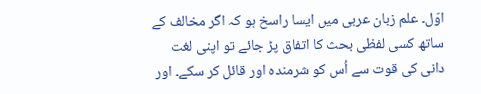اوّل۔ علم زبان عربی میں ایسا راسخ ہو کہ اگر مخالف کے ساتھ کسی لفظی بحث کا اتفاق پڑ جائے تو اپنی لغت دانی کی قوت سے اُس کو شرمندہ اور قائل کر سکے۔ اور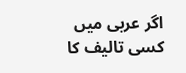اگر عربی میں کسی تالیف کا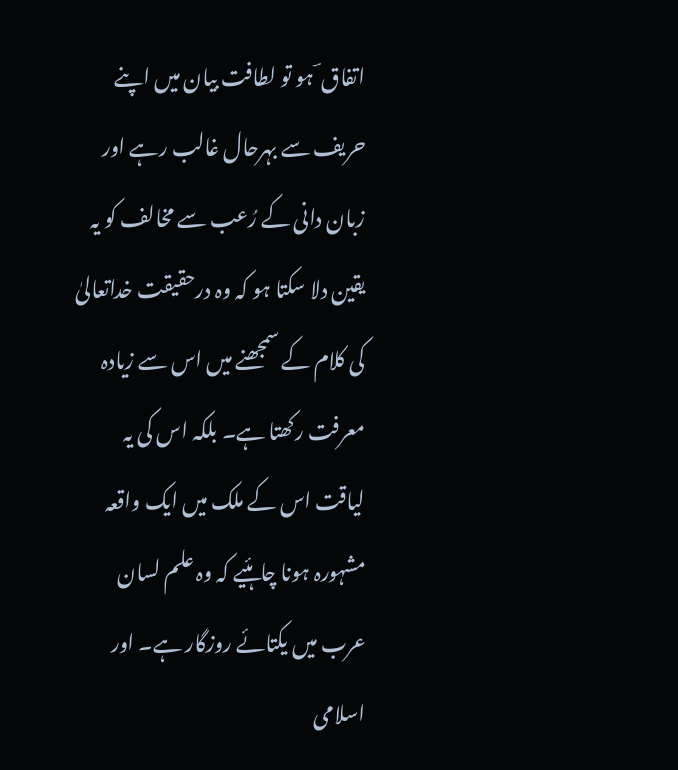اتفاق ؔ ہو تو لطافت بیان میں اپنے حریف سے بہرحال غالب رہے اور زبان دانی کے رُعب سے مخالف کو یہ یقین دلا سکتا ہو کہ وہ درحقیقت خداتعالیٰ کی کلام کے سمجھنے میں اس سے زیادہ معرفت رکھتا ہے۔ بلکہ اس کی یہ لیاقت اس کے ملک میں ایک واقعہ مشہورہ ہونا چاہئیے کہ وہ علم لسان عرب میں یکتائے روزگار ہے۔ اور اسلامی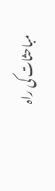مباحثات کی راہ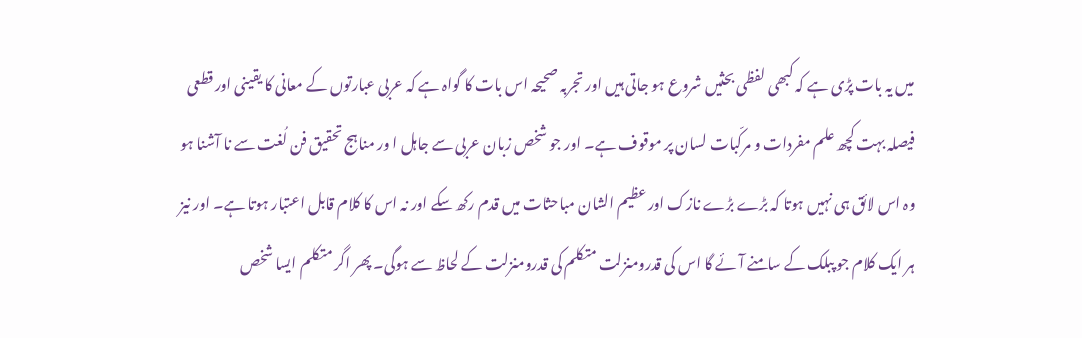میں یہ بات پڑی ہے کہ کبھی لفظی بحثیں شروع ہو جاتی ہیں اور تجربہ صحیحہ اس بات کا گواہ ہے کہ عربی عبارتوں کے معانی کا یقینی اور قطعی فیصلہ بہت کچھ علم مفردات و مرکّبات لسان پر موقوف ہے۔ اور جو شخص زبان عربی سے جاہل ا ور مناہج تحقیق فن لُغت سے نا آشنا ہو وہ اس لائق ہی نہیں ہوتا کہ بڑے بڑے نازک اور عظیم الشان مباحثات میں قدم رکھ سکے اور نہ اس کا کلام قابل اعتبار ہوتا ہے۔ اور نیز ہر ایک کلام جو پبلک کے سامنے آئے گا اس کی قدرومنزلت متکلم کی قدرومنزلت کے لحاظ سے ہوگی۔ پھر اگر متکلم ایسا شخص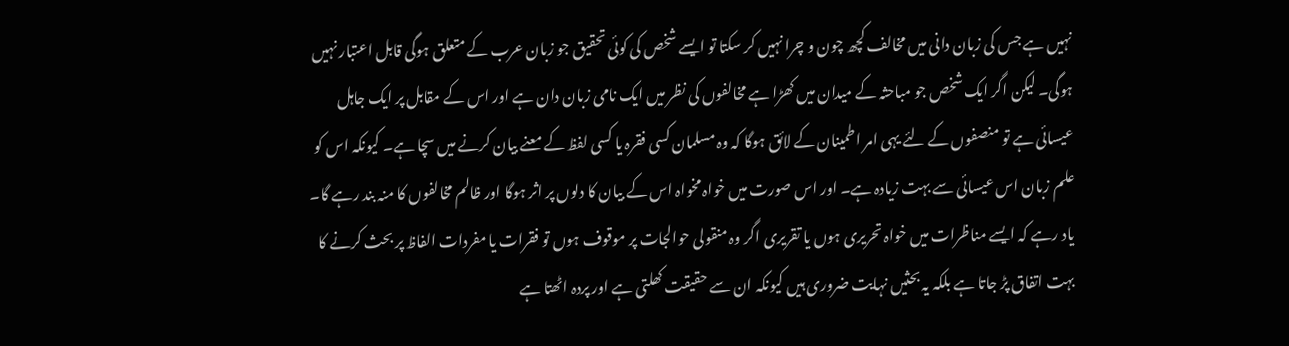نہیں ہے جس کی زبان دانی میں مخالف کچھ چون و چرا نہیں کر سکتا تو ایسے شخص کی کوئی تحقیق جو زبان عرب کے متعلق ہوگی قابل اعتبار نہیں ہوگی۔ لیکن اگر ایک شخص جو مباحثہ کے میدان میں کھڑا ہے مخالفوں کی نظر میں ایک نامی زبان دان ہے اور اس کے مقابل پر ایک جاہل عیسائی ہے تو منصفوں کے لئے یہی امر اطمینان کے لائق ہوگا کہ وہ مسلمان کسی فقرہ یا کسی لفظ کے معنے بیان کرنے میں سچا ہے۔ کیونکہ اس کو علم زبان اس عیسائی سے بہت زیادہ ہے۔ اور اس صورت میں خواہ مخواہ اس کے بیان کا دلوں پر اثر ہوگا اور ظالم مخالفوں کا منہ بند رہے گا۔ یاد رہے کہ ایسے مناظرات میں خواہ تحریری ہوں یا تقریری اگر وہ منقولی حوالجات پر موقوف ہوں تو فقرات یا مفردات الفاظ پر بحث کرنے کا بہت اتفاق پڑ جاتا ہے بلکہ یہ بحثیں نہایت ضروری ہیں کیونکہ ان سے حقیقت کھلتی ہے اور پردہ اٹھتا ہے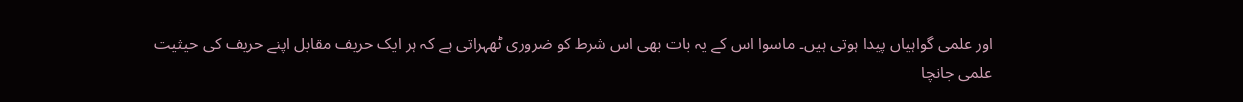اور علمی گواہیاں پیدا ہوتی ہیں۔ ماسوا اس کے یہ بات بھی اس شرط کو ضروری ٹھہراتی ہے کہ ہر ایک حریف مقابل اپنے حریف کی حیثیت علمی جانچا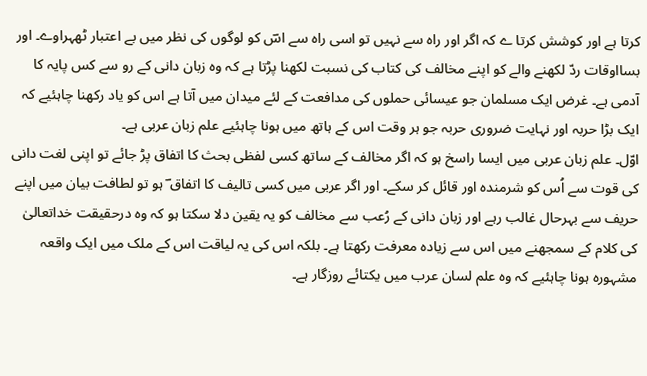کرتا ہے اور کوشش کرتا ے کہ اگر اور راہ سے نہیں تو اسی راہ سے اسؔ کو لوگوں کی نظر میں بے اعتبار ٹھہراوے۔ اور بسااوقات ردّ لکھنے والے کو اپنے مخالف کی کتاب کی نسبت لکھنا پڑتا ہے کہ وہ زبان دانی کے رو سے کس پایہ کا آدمی ہے۔ غرض ایک مسلمان جو عیسائی حملوں کی مدافعت کے لئے میدان میں آتا ہے اس کو یاد رکھنا چاہئیے کہ ایک بڑا حربہ اور نہایت ضروری حربہ جو ہر وقت اس کے ہاتھ میں ہونا چاہئیے علم زبان عربی ہے۔
اوّل۔ علم زبان عربی میں ایسا راسخ ہو کہ اگر مخالف کے ساتھ کسی لفظی بحث کا اتفاق پڑ جائے تو اپنی لغت دانی کی قوت سے اُس کو شرمندہ اور قائل کر سکے۔ اور اگر عربی میں کسی تالیف کا اتفاق ؔ ہو تو لطافت بیان میں اپنے حریف سے بہرحال غالب رہے اور زبان دانی کے رُعب سے مخالف کو یہ یقین دلا سکتا ہو کہ وہ درحقیقت خداتعالیٰ کی کلام کے سمجھنے میں اس سے زیادہ معرفت رکھتا ہے۔ بلکہ اس کی یہ لیاقت اس کے ملک میں ایک واقعہ مشہورہ ہونا چاہئیے کہ وہ علم لسان عرب میں یکتائے روزگار ہے۔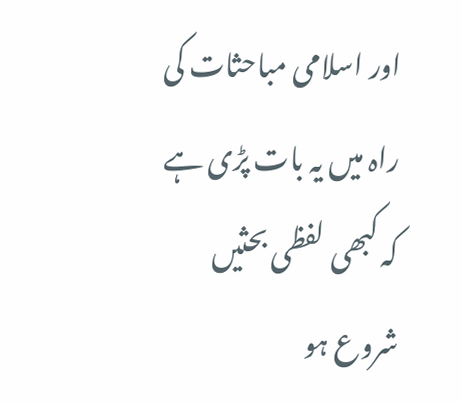اور اسلامی مباحثات کی راہ میں یہ بات پڑی ہے کہ کبھی لفظی بحثیں شروع ہو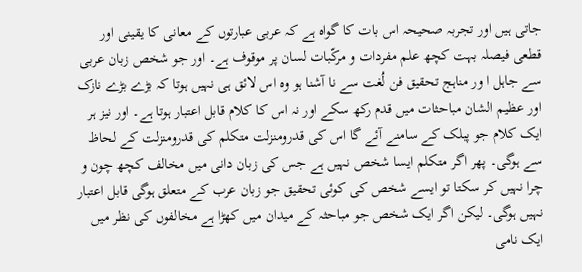جاتی ہیں اور تجربہ صحیحہ اس بات کا گواہ ہے کہ عربی عبارتوں کے معانی کا یقینی اور قطعی فیصلہ بہت کچھ علم مفردات و مرکّبات لسان پر موقوف ہے۔ اور جو شخص زبان عربی سے جاہل ا ور مناہج تحقیق فن لُغت سے نا آشنا ہو وہ اس لائق ہی نہیں ہوتا کہ بڑے بڑے نازک اور عظیم الشان مباحثات میں قدم رکھ سکے اور نہ اس کا کلام قابل اعتبار ہوتا ہے۔ اور نیز ہر ایک کلام جو پبلک کے سامنے آئے گا اس کی قدرومنزلت متکلم کی قدرومنزلت کے لحاظ سے ہوگی۔ پھر اگر متکلم ایسا شخص نہیں ہے جس کی زبان دانی میں مخالف کچھ چون و چرا نہیں کر سکتا تو ایسے شخص کی کوئی تحقیق جو زبان عرب کے متعلق ہوگی قابل اعتبار نہیں ہوگی۔ لیکن اگر ایک شخص جو مباحثہ کے میدان میں کھڑا ہے مخالفوں کی نظر میں ایک نامی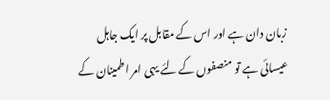زبان دان ہے اور اس کے مقابل پر ایک جاہل عیسائی ہے تو منصفوں کے لئے یہی امر اطمینان کے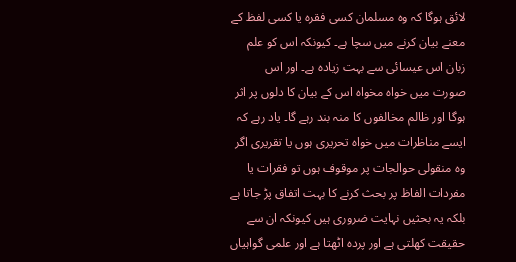لائق ہوگا کہ وہ مسلمان کسی فقرہ یا کسی لفظ کے معنے بیان کرنے میں سچا ہے۔ کیونکہ اس کو علم زبان اس عیسائی سے بہت زیادہ ہے۔ اور اس صورت میں خواہ مخواہ اس کے بیان کا دلوں پر اثر ہوگا اور ظالم مخالفوں کا منہ بند رہے گا۔ یاد رہے کہ ایسے مناظرات میں خواہ تحریری ہوں یا تقریری اگر وہ منقولی حوالجات پر موقوف ہوں تو فقرات یا مفردات الفاظ پر بحث کرنے کا بہت اتفاق پڑ جاتا ہے بلکہ یہ بحثیں نہایت ضروری ہیں کیونکہ ان سے حقیقت کھلتی ہے اور پردہ اٹھتا ہے اور علمی گواہیاں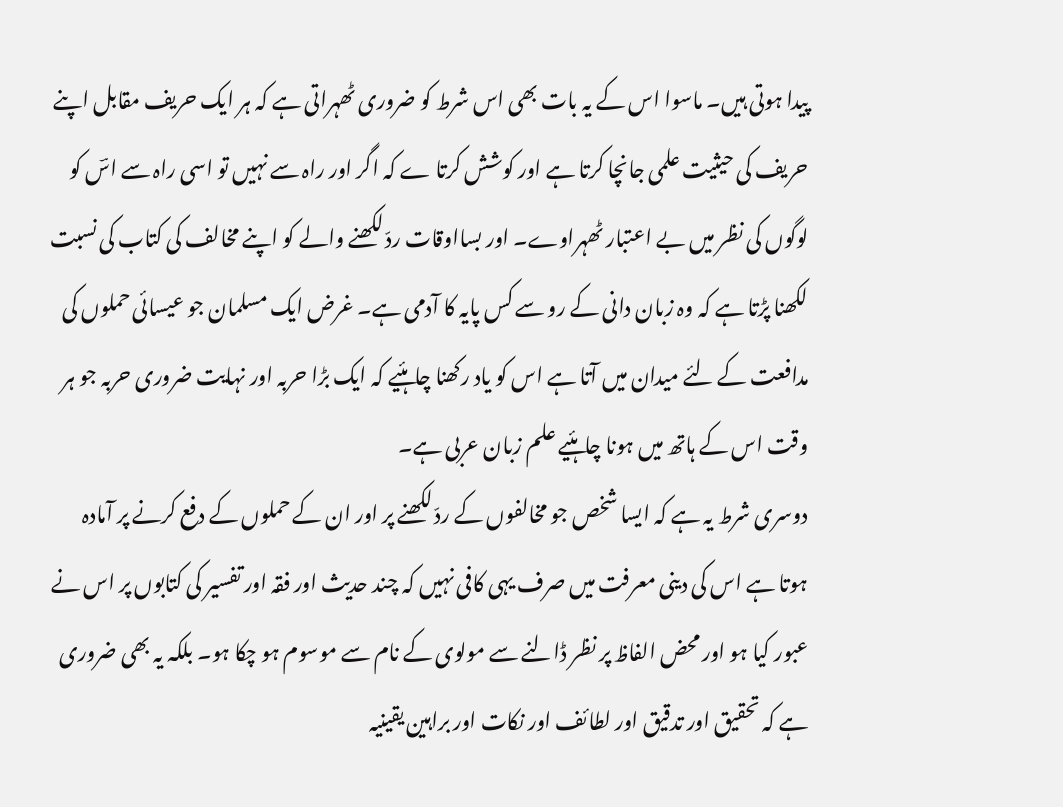پیدا ہوتی ہیں۔ ماسوا اس کے یہ بات بھی اس شرط کو ضروری ٹھہراتی ہے کہ ہر ایک حریف مقابل اپنے حریف کی حیثیت علمی جانچا کرتا ہے اور کوشش کرتا ے کہ اگر اور راہ سے نہیں تو اسی راہ سے اسؔ کو لوگوں کی نظر میں بے اعتبار ٹھہراوے۔ اور بسااوقات ردّ لکھنے والے کو اپنے مخالف کی کتاب کی نسبت لکھنا پڑتا ہے کہ وہ زبان دانی کے رو سے کس پایہ کا آدمی ہے۔ غرض ایک مسلمان جو عیسائی حملوں کی مدافعت کے لئے میدان میں آتا ہے اس کو یاد رکھنا چاہئیے کہ ایک بڑا حربہ اور نہایت ضروری حربہ جو ہر وقت اس کے ہاتھ میں ہونا چاہئیے علم زبان عربی ہے۔
دوسری شرط یہ ہے کہ ایسا شخص جو مخالفوں کے ردّ لکھنے پر اور ان کے حملوں کے دفع کرنے پر آمادہ ہوتا ہے اس کی دینی معرفت میں صرف یہی کافی نہیں کہ چند حدیث اور فقہ اور تفسیر کی کتابوں پر اس نے عبور کیا ہو اور محض الفاظ پر نظر ڈالنے سے مولوی کے نام سے موسوم ہو چکا ہو۔ بلکہ یہ بھی ضروری ہے کہ تحقیق اور تدقیق اور لطائف اور نکات اور براہین یقینیہ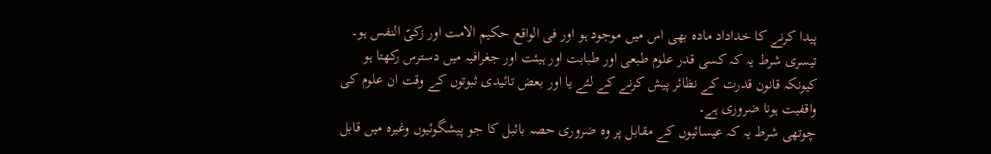پیدا کرنے کا خداداد مادہ بھی اس میں موجود ہو اور فی الواقع حکیم الامت اور زکیّ النفس ہو۔
تیسری شرط یہ کہ کسی قدر علوم طبعی اور طبابت اور ہیئت اور جغرافیہ میں دسترس رکھتا ہو کیونکہ قانون قدرت کے نظائر پیش کرنے کے لئے یا اور بعض تائیدی ثبوتوں کے وقت ان علوم کی واقفیت ہونا ضروری ہے۔
چوتھی شرط یہ کہ عیسائیوں کے مقابل پر وہ ضروری حصہ بائبل کا جو پیشگوئیوں وغیرہ میں قابل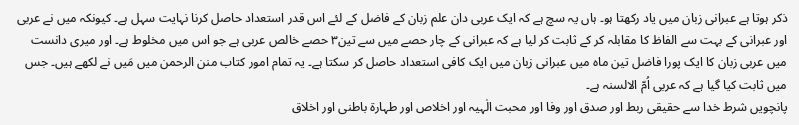ذکر ہوتا ہے عبرانی زبان میں یاد رکھتا ہو۔ ہاں یہ سچ ہے کہ ایک عربی دان علم زبان کے فاضل کے لئے اس قدر استعداد حاصل کرنا نہایت سہل ہے۔ کیونکہ میں نے عربی اور عبرانی کے بہت سے الفاظ کا مقابلہ کر کے ثابت کر لیا ہے کہ عبرانی کے چار حصے میں سے تین۳ حصے خالص عربی ہے جو اس میں مخلوط ہے۔ اور میری دانست میں عربی زبان کا ایک پورا فاضل تین ماہ میں عبرانی زبان میں ایک کافی استعداد حاصل کر سکتا ہے۔ یہ تمام امور کتاب منن الرحمن میں مَیں نے لکھے ہیں۔ جس میں ثابت کیا گیا ہے کہ عربی اُمّ الالسنہ ہے۔
پانچویں شرط خدا سے حقیقی ربط اور صدق اور وفا اور محبت الٰہیہ اور اخلاص اور طہارۃ باطنی اور اخلاق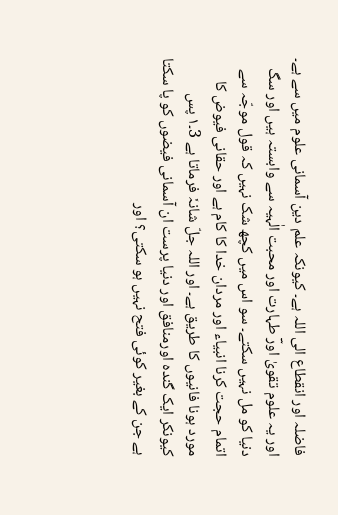فاضلہ اور انقطاع الی اللہ ہے۔ کیونکہ علم دین آسمانی علوم میں سے ہے۔ اور یہ علوم تقویٰ اورؔ طہارت اور محبت الٰہیہ سے وابستہ ہیں اور سگ دنیا کو مل نہیں سکتے۔ سو اس میں کچھ شک نہیں کہ قول موجّہ سے اتمام حجت کرنا انبیاء اور مردان خدا کا کام ہے اور حقانی فیوض کا مورد ہونا فانیوں کا طریق ہے۔ اور اللہ جلّ شانہٗ فرماتا ہے 3۔۱ پس کیونکر ایک گندہ اورمنافق اور دنیا پرست ان آسمانی فیضوں کو پا سکتا ہے جن کے بغیر کوئی فتح نہیں ہو سکتی؟ اور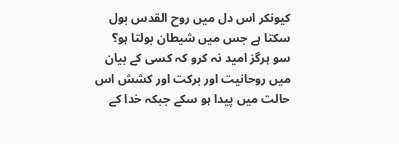کیونکر اس دل میں روح القدس بول سکتا ہے جس میں شیطان بولتا ہو؟ سو ہرگز امید نہ کرو کہ کسی کے بیان میں روحانیت اور برکت اور کشش اس حالت میں پیدا ہو سکے جبکہ خدا کے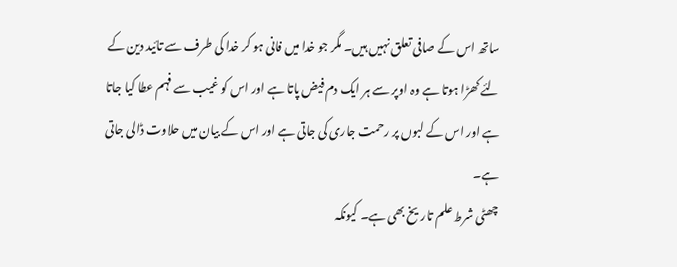ساتھ اس کے صافی تعلق نہیں ہیں۔ مگر جو خدا میں فانی ہو کر خدا کی طرف سے تائید دین کے لئے کھڑا ہوتا ہے وہ اوپر سے ہر ایک دم فیض پاتا ہے اور اس کو غیب سے فہم عطا کیا جاتا ہے اور اس کے لبوں پر رحمت جاری کی جاتی ہے اور اس کے بیان میں حلاوت ڈالی جاتی ہے۔
چھٹی شرط علم تاریخ بھی ہے۔ کیونکہ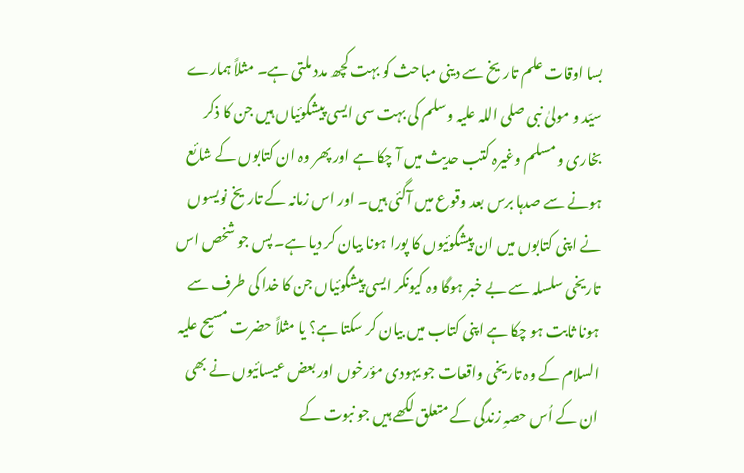بسا اوقات علم تاریخ سے دینی مباحث کو بہت کچھ مدد ملتی ہے۔ مثلاً ہمارے سیّد و مولیٰ نبی صلی اللہ علیہ وسلم کی بہت سی ایسی پیشگوئیاں ہیں جن کا ذکر بخاری و مسلم وغیرہ کتب حدیث میں آ چکا ہے اور پھر وہ ان کتابوں کے شائع ہونے سے صدہا برس بعد وقوع میں آگئی ہیں۔ اور اس زمانہ کے تاریخ نویسوں نے اپنی کتابوں میں ان پیشگوئیوں کا پورا ہونا بیان کر دیا ہے۔ پس جو شخص اس تاریخی سلسلہ سے بے خبر ہوگا وہ کیونکر ایسی پیشگوئیاں جن کا خدا کی طرف سے ہونا ثابت ہو چکا ہے اپنی کتاب میں بیان کر سکتا ہے؟ یا مثلاً حضرت مسیح علیہ السلام کے وہ تاریخی واقعات جو یہودی مؤرخوں اور بعض عیسائیوں نے بھی ان کے اُس حصہِ زندگی کے متعلق لکھے ہیں جو نبوت کے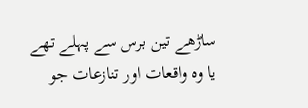ساڑھے تین برس سے پہلے تھے یا وہ واقعات اور تنازعات جو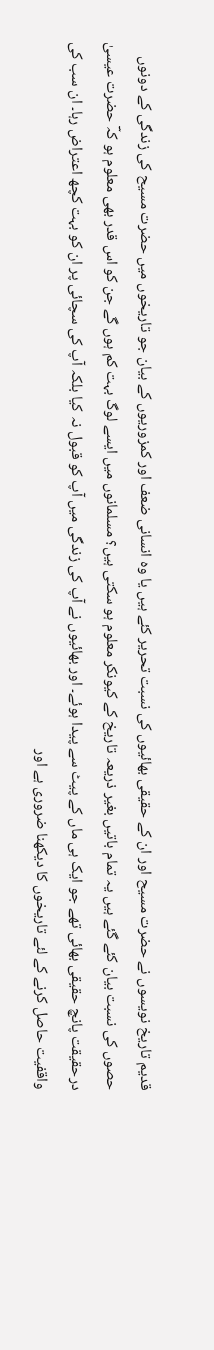قدیم تاریخ نویسوں نے حضرت مسیح اور ان کے حقیقی بھائیوں کی نسبت تحریر کئے ہیں یا وہ انسانی ضعف اور کمزوریوں کے بیان جو تاریخوں میں حضرت مسیح کی زندگی کے دونوں حصوں کی نسبت بیان کئے گئے ہیں یہ تمام باتیں بغیر ذریعہ تاریخ کے کیونکر معلوم ہو سکتی ہیں؟ مسلمانوں میں ایسے لوگ بہت کم ہوں گے جن کو اس قدر بھی معلوم ہو کہؔ حضرت عیسیٰ درحقیقت پانچ حقیقی بھائی تھے جو ایک ہی ماں کے پیٹ سے پیدا ہوئے۔ اور بھائیوں نے آپ کی زندگی میں آپ کو قبول نہ کیا بلکہ آپ کی سچائی پر ان کو بہت کچھ اعتراض رہا۔ ان سب کی واقفیت حاصل کرنے کے لئے تاریخوں کا دیکھنا ضروری ہے اور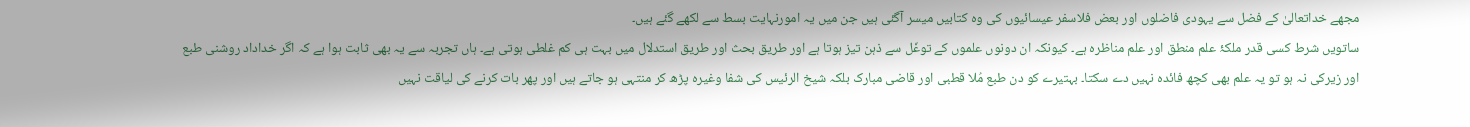مجھے خداتعالیٰ کے فضل سے یہودی فاضلوں اور بعض فلاسفر عیسائیوں کی وہ کتابیں میسر آگئی ہیں جن میں یہ امورنہایت بسط سے لکھے گئے ہیں۔
ساتویں شرط کسی قدر ملکۂ علم منطق اور علم مناظرہ ہے۔ کیونکہ ان دونوں علموں کے توغّل سے ذہن تیز ہوتا ہے اور طریق بحث اور طریق استدلال میں بہت ہی کم غلطی ہوتی ہے۔ ہاں تجربہ سے یہ بھی ثابت ہوا ہے کہ اگر خداداد روشنی طبع اور زیرکی نہ ہو تو یہ علم بھی کچھ فائدہ نہیں دے سکتا۔ بہتیرے کو دن طبع مُلا قطبی اور قاضی مبارک بلکہ شیخ الرئیس کی شفا وغیرہ پڑھ کر منتہی ہو جاتے ہیں اور پھر بات کرنے کی لیاقت نہیں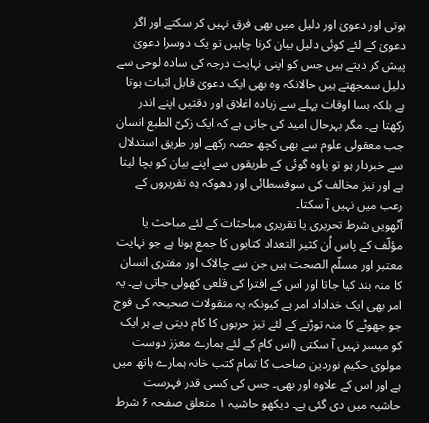ہوتی اور دعویٰ اور دلیل میں بھی فرق نہیں کر سکتے اور اگر دعویٰ کے لئے کوئی دلیل بیان کرنا چاہیں تو یک دوسرا دعویٰ پیش کر دیتے ہیں جس کو اپنی نہایت درجہ کی سادہ لوحی سے دلیل سمجھتے ہیں حالانکہ وہ بھی ایک دعویٰ قابل اثبات ہوتا ہے بلکہ بسا اوقات پہلے سے زیادہ اغلاق اور دقتیں اپنے اندر رکھتا ہے۔ مگر بہرحال امید کی جاتی ہے کہ ایک زکیّ الطبع انسان جب معقولی علوم سے بھی کچھ حصہ رکھے اور طریق استدلال سے خبردار ہو تو یاوہ گوئی کے طریقوں سے اپنے بیان کو بچا لیتا ہے اور نیز مخالف کی سوفسطائی اور دھوکہ دِہ تقریروں کے رعب میں نہیں آ سکتا۔
آٹھویں شرط تحریری یا تقریری مباحثات کے لئے مباحث یا مؤلّف کے پاس اُن کثیر التعداد کتابوں کا جمع ہونا ہے جو نہایت معتبر اور مسلّم الصحت ہیں جن سے چالاک اور مفتری انسان کا منہ بند کیا جاتا اور اس کے افترا کی قلعی کھولی جاتی ہے۔ یہ امر بھی ایک خداداد امر ہے کیونکہ یہ منقولات صحیحہ کی فوج جو جھوٹے کا منہ توڑنے کے لئے تیز حربوں کا کام دیتی ہے ہر ایک کو میسر نہیں آ سکتی (اس کام کے لئے ہمارے معزز دوست مولوی حکیم نوردین صاحب کا تمام کتب خانہ ہمارے ہاتھ میں ہے اور اس کے علاوہ اور بھی۔ جس کی کسی قدر فہرست حاشیہ میں دی گئی ہے۔ دیکھو حاشیہ ۱ متعلق صفحہ ۶ شرط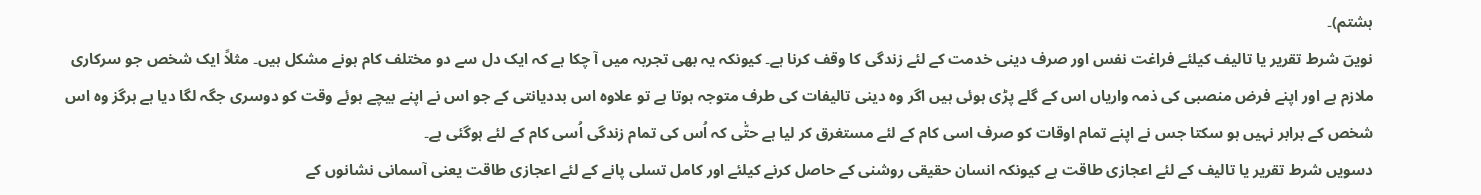ہشتم)۔
نویںؔ شرط تقریر یا تالیف کیلئے فراغت نفس اور صرف دینی خدمت کے لئے زندگی کا وقف کرنا ہے۔ کیونکہ یہ بھی تجربہ میں آ چکا ہے کہ ایک دل سے دو مختلف کام ہونے مشکل ہیں۔ مثلاً ایک شخص جو سرکاری ملازم ہے اور اپنے فرض منصبی کی ذمہ واریاں اس کے گلے پڑی ہوئی ہیں اگر وہ دینی تالیفات کی طرف متوجہ ہوتا ہے تو علاوہ اس بددیانتی کے جو اس نے اپنے بیچے ہوئے وقت کو دوسری جگہ لگا دیا ہے ہرگز وہ اس شخص کے برابر نہیں ہو سکتا جس نے اپنے تمام اوقات کو صرف اسی کام کے لئے مستغرق کر لیا ہے حتّٰی کہ اُس کی تمام زندگی اُسی کام کے لئے ہوگئی ہے۔
دسویں شرط تقریر یا تالیف کے لئے اعجازی طاقت ہے کیونکہ انسان حقیقی روشنی کے حاصل کرنے کیلئے اور کامل تسلی پانے کے لئے اعجازی طاقت یعنی آسمانی نشانوں کے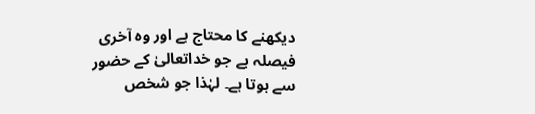دیکھنے کا محتاج ہے اور وہ آخری فیصلہ ہے جو خداتعالیٰ کے حضور سے ہوتا ہے۔ لہٰذا جو شخص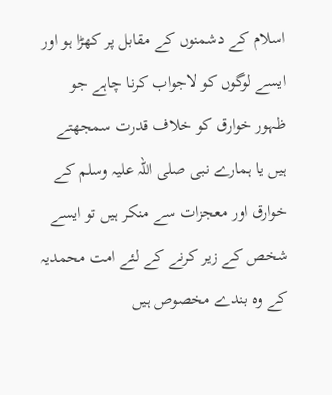اسلام کے دشمنوں کے مقابل پر کھڑا ہو اور ایسے لوگوں کو لاجواب کرنا چاہے جو ظہور خوارق کو خلاف قدرت سمجھتے ہیں یا ہمارے نبی صلی اللہ علیہ وسلم کے خوارق اور معجزات سے منکر ہیں تو ایسے شخص کے زیر کرنے کے لئے امت محمدیہ کے وہ بندے مخصوص ہیں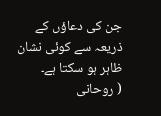جن کی دعاؤں کے ذریعہ سے کوئی نشان ظاہر ہو سکتا ہے۔
( روحانی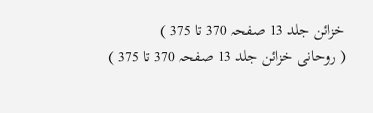خزائن جلد 13 صفحہ 370 تا 375 )
( روحانی خزائن جلد 13 صفحہ 370 تا 375 )